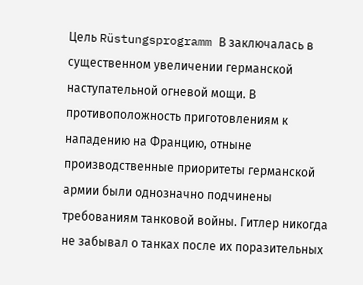Цель Rüstungsprogramm В заключалась в существенном увеличении германской наступательной огневой мощи. В противоположность приготовлениям к нападению на Францию, отныне производственные приоритеты германской армии были однозначно подчинены требованиям танковой войны. Гитлер никогда не забывал о танках после их поразительных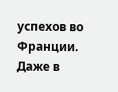успехов во Франции. Даже в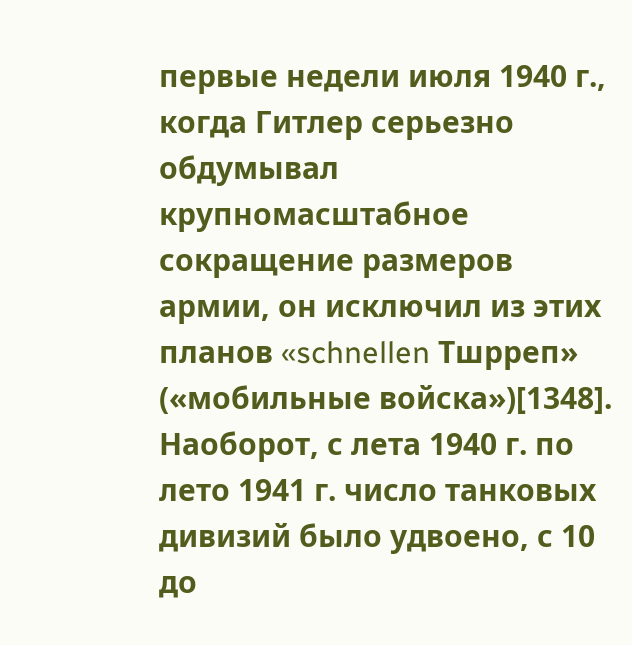первые недели июля 1940 г., когда Гитлер серьезно обдумывал крупномасштабное сокращение размеров армии, он исключил из этих планов «schnellen Тшрреп» («мобильные войска»)[1348]. Наоборот, с лета 1940 г. по лето 1941 г. число танковых дивизий было удвоено, с 10 до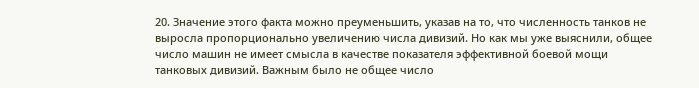20. Значение этого факта можно преуменьшить, указав на то, что численность танков не выросла пропорционально увеличению числа дивизий. Но как мы уже выяснили, общее число машин не имеет смысла в качестве показателя эффективной боевой мощи танковых дивизий. Важным было не общее число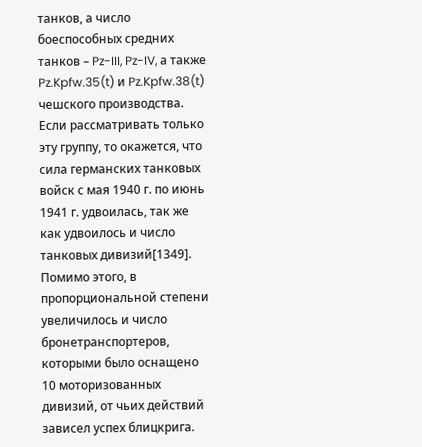танков, а число боеспособных средних танков – Pz-III, Pz-IV, а также Pz.Kpfw.35(t) и Pz.Kpfw.38(t) чешского производства. Если рассматривать только эту группу, то окажется, что сила германских танковых войск с мая 1940 г. по июнь 1941 г. удвоилась, так же как удвоилось и число танковых дивизий[1349]. Помимо этого, в пропорциональной степени увеличилось и число бронетранспортеров, которыми было оснащено 10 моторизованных дивизий, от чьих действий зависел успех блицкрига.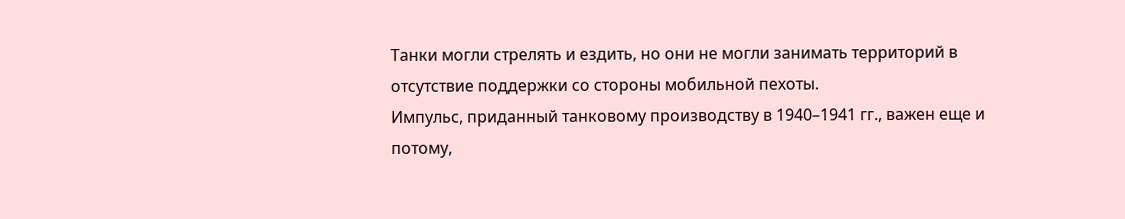Танки могли стрелять и ездить, но они не могли занимать территорий в отсутствие поддержки со стороны мобильной пехоты.
Импульс, приданный танковому производству в 1940–1941 гг., важен еще и потому,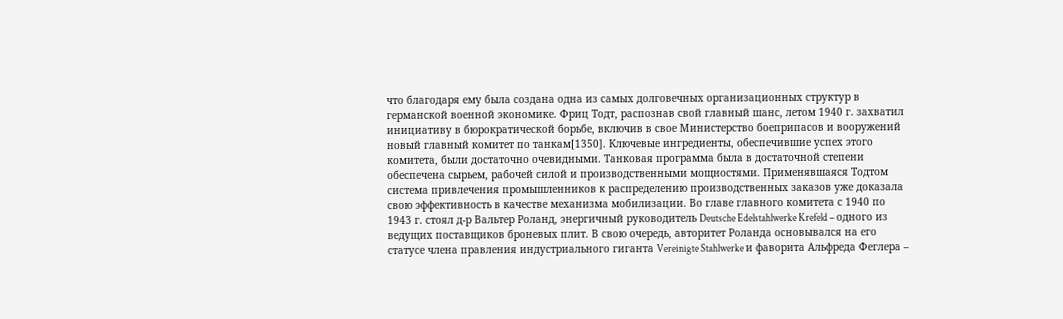что благодаря ему была создана одна из самых долговечных организационных структур в германской военной экономике. Фриц Тодт, распознав свой главный шанс, летом 1940 г. захватил инициативу в бюрократической борьбе, включив в свое Министерство боеприпасов и вооружений новый главный комитет по танкам[1350]. Ключевые ингредиенты, обеспечившие успех этого комитета, были достаточно очевидными. Танковая программа была в достаточной степени обеспечена сырьем, рабочей силой и производственными мощностями. Применявшаяся Тодтом система привлечения промышленников к распределению производственных заказов уже доказала свою эффективность в качестве механизма мобилизации. Во главе главного комитета с 1940 по 1943 г. стоял д-р Вальтер Роланд, энергичный руководитель Deutsche Edelstahlwerke Krefeld – одного из ведущих поставщиков броневых плит. В свою очередь, авторитет Роланда основывался на его статусе члена правления индустриального гиганта Vereinigte Stahlwerke и фаворита Альфреда Феглера –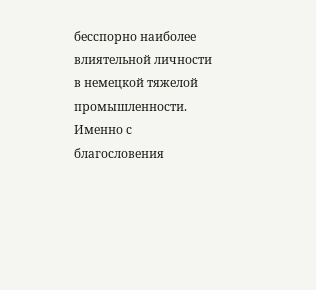бесспорно наиболее влиятельной личности в немецкой тяжелой промышленности. Именно с благословения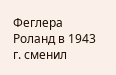Феглера Роланд в 1943 г. сменил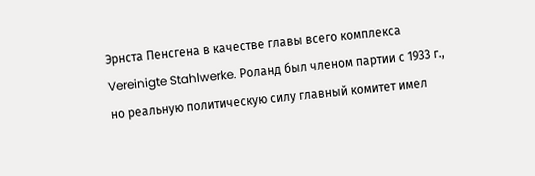Эрнста Пенсгена в качестве главы всего комплекса Vereinigte Stahlwerke. Роланд был членом партии с 1933 г., но реальную политическую силу главный комитет имел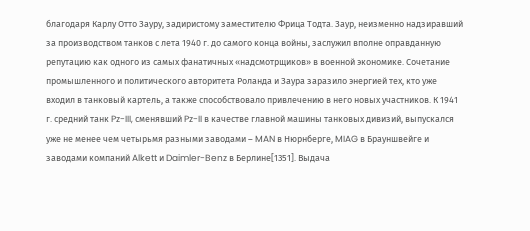благодаря Карлу Отто Зауру, задиристому заместителю Фрица Тодта. Заур, неизменно надзиравший за производством танков с лета 1940 г. до самого конца войны, заслужил вполне оправданную репутацию как одного из самых фанатичных «надсмотрщиков» в военной экономике. Сочетание промышленного и политического авторитета Роланда и Заура заразило энергией тех, кто уже входил в танковый картель, а также способствовало привлечению в него новых участников. К 1941 г. средний танк Pz-III, сменявший Pz-II в качестве главной машины танковых дивизий, выпускался уже не менее чем четырьмя разными заводами – MAN в Нюрнберге, MIAG в Брауншвейге и заводами компаний Alkett и Daimler-Benz в Берлине[1351]. Выдача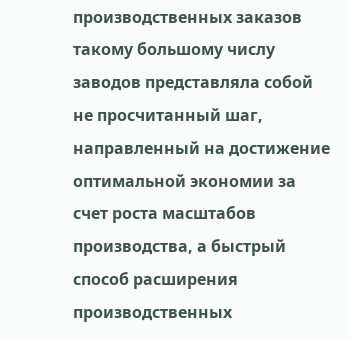производственных заказов такому большому числу заводов представляла собой не просчитанный шаг, направленный на достижение оптимальной экономии за счет роста масштабов производства, а быстрый способ расширения производственных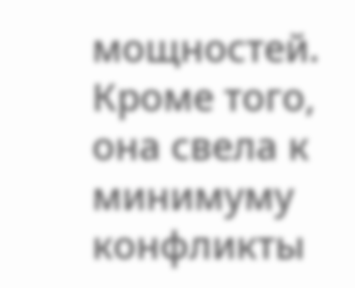мощностей. Кроме того, она свела к минимуму конфликты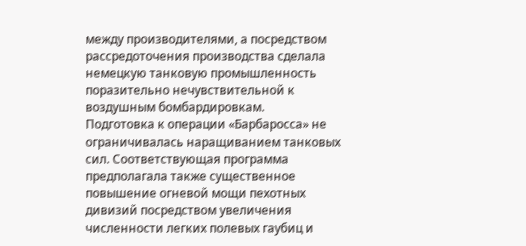между производителями, а посредством рассредоточения производства сделала немецкую танковую промышленность поразительно нечувствительной к воздушным бомбардировкам.
Подготовка к операции «Барбаросса» не ограничивалась наращиванием танковых сил. Соответствующая программа предполагала также существенное повышение огневой мощи пехотных дивизий посредством увеличения численности легких полевых гаубиц и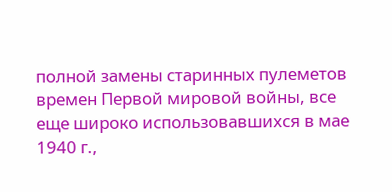полной замены старинных пулеметов времен Первой мировой войны, все еще широко использовавшихся в мае 1940 г.,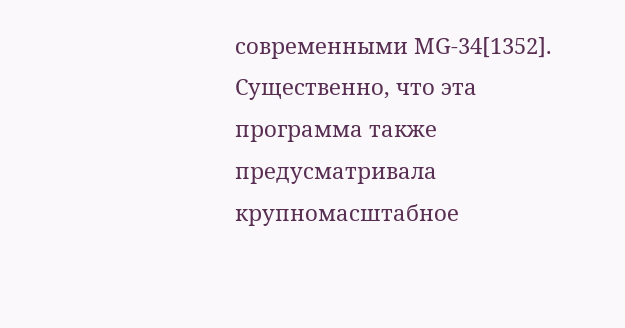современными MG-34[1352]. Существенно, что эта программа также предусматривала крупномасштабное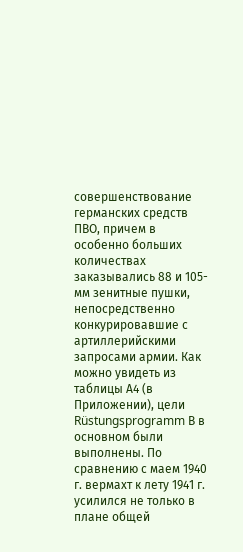совершенствование германских средств ПВО, причем в особенно больших количествах заказывались 88 и 105-мм зенитные пушки, непосредственно конкурировавшие с артиллерийскими запросами армии. Как можно увидеть из таблицы А4 (в Приложении), цели Rüstungsprogramm В в основном были выполнены. По сравнению с маем 1940 г. вермахт к лету 1941 г. усилился не только в плане общей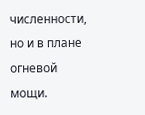численности, но и в плане огневой мощи.